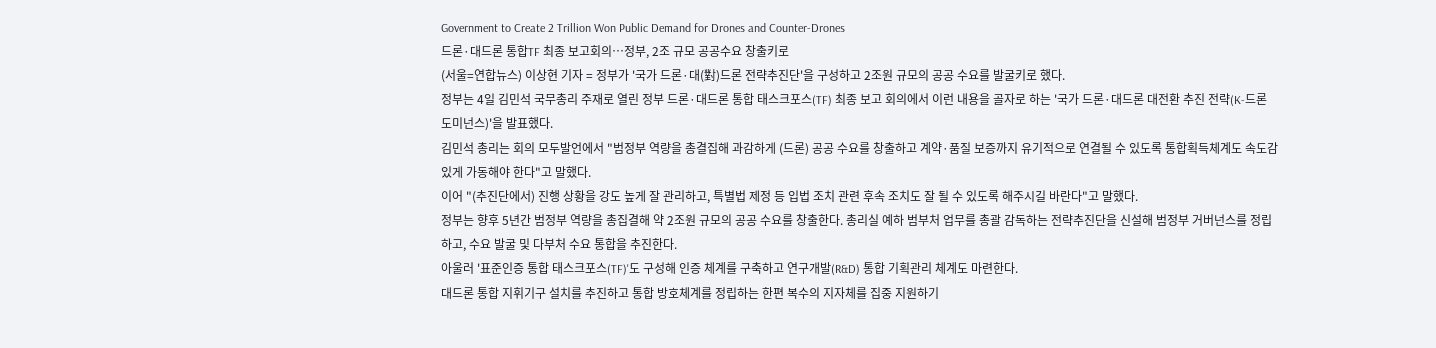Government to Create 2 Trillion Won Public Demand for Drones and Counter-Drones
드론·대드론 통합TF 최종 보고회의…정부, 2조 규모 공공수요 창출키로
(서울=연합뉴스) 이상현 기자 = 정부가 '국가 드론·대(對)드론 전략추진단'을 구성하고 2조원 규모의 공공 수요를 발굴키로 했다.
정부는 4일 김민석 국무총리 주재로 열린 정부 드론·대드론 통합 태스크포스(TF) 최종 보고 회의에서 이런 내용을 골자로 하는 '국가 드론·대드론 대전환 추진 전략(K-드론 도미넌스)'을 발표했다.
김민석 총리는 회의 모두발언에서 "범정부 역량을 총결집해 과감하게 (드론) 공공 수요를 창출하고 계약·품질 보증까지 유기적으로 연결될 수 있도록 통합획득체계도 속도감 있게 가동해야 한다"고 말했다.
이어 "(추진단에서) 진행 상황을 강도 높게 잘 관리하고, 특별법 제정 등 입법 조치 관련 후속 조치도 잘 될 수 있도록 해주시길 바란다"고 말했다.
정부는 향후 5년간 범정부 역량을 총집결해 약 2조원 규모의 공공 수요를 창출한다. 총리실 예하 범부처 업무를 총괄 감독하는 전략추진단을 신설해 범정부 거버넌스를 정립하고, 수요 발굴 및 다부처 수요 통합을 추진한다.
아울러 '표준인증 통합 태스크포스(TF)'도 구성해 인증 체계를 구축하고 연구개발(R&D) 통합 기획관리 체계도 마련한다.
대드론 통합 지휘기구 설치를 추진하고 통합 방호체계를 정립하는 한편 복수의 지자체를 집중 지원하기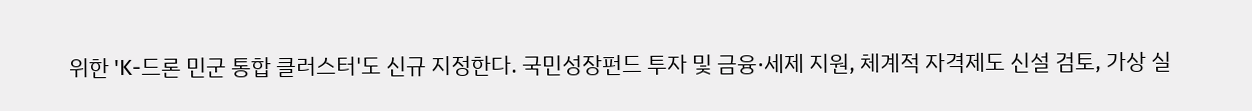위한 'K-드론 민군 통합 클러스터'도 신규 지정한다. 국민성장펀드 투자 및 금융·세제 지원, 체계적 자격제도 신설 검토, 가상 실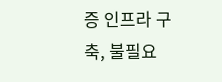증 인프라 구축, 불필요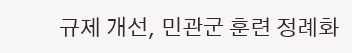규제 개선, 민관군 훈련 정례화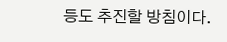등도 추진할 방침이다.